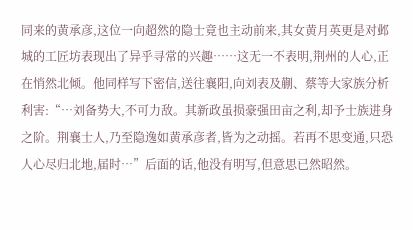同来的黄承彦,这位一向超然的隐士竟也主动前来,其女黄月英更是对邺城的工匠坊表现出了异乎寻常的兴趣……这无一不表明,荆州的人心,正在悄然北倾。他同样写下密信,送往襄阳,向刘表及蒯、蔡等大家族分析利害:“…刘备势大,不可力敌。其新政虽损豪强田亩之利,却予士族进身之阶。荆襄士人,乃至隐逸如黄承彦者,皆为之动摇。若再不思变通,只恐人心尽归北地,届时…”后面的话,他没有明写,但意思已然昭然。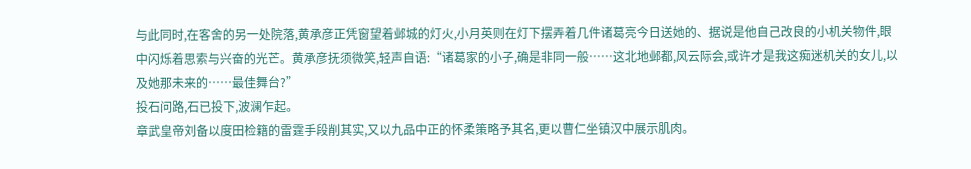与此同时,在客舍的另一处院落,黄承彦正凭窗望着邺城的灯火,小月英则在灯下摆弄着几件诸葛亮今日送她的、据说是他自己改良的小机关物件,眼中闪烁着思索与兴奋的光芒。黄承彦抚须微笑,轻声自语:“诸葛家的小子,确是非同一般……这北地邺都,风云际会,或许才是我这痴迷机关的女儿,以及她那未来的……最佳舞台?”
投石问路,石已投下,波澜乍起。
章武皇帝刘备以度田检籍的雷霆手段削其实,又以九品中正的怀柔策略予其名,更以曹仁坐镇汉中展示肌肉。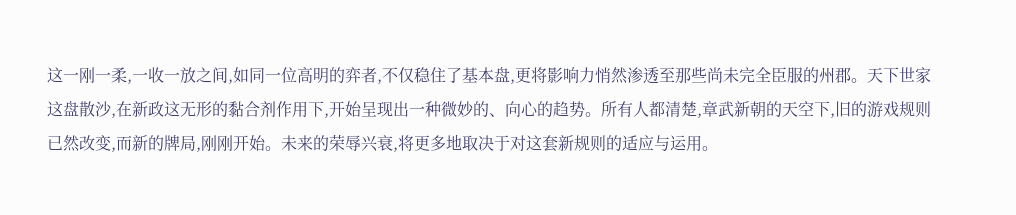这一刚一柔,一收一放之间,如同一位高明的弈者,不仅稳住了基本盘,更将影响力悄然渗透至那些尚未完全臣服的州郡。天下世家这盘散沙,在新政这无形的黏合剂作用下,开始呈现出一种微妙的、向心的趋势。所有人都清楚,章武新朝的天空下,旧的游戏规则已然改变,而新的牌局,刚刚开始。未来的荣辱兴衰,将更多地取决于对这套新规则的适应与运用。